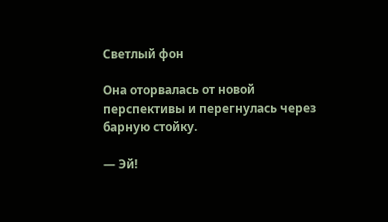Светлый фон

Она оторвалась от новой перспективы и перегнулась через барную стойку.

— Эй!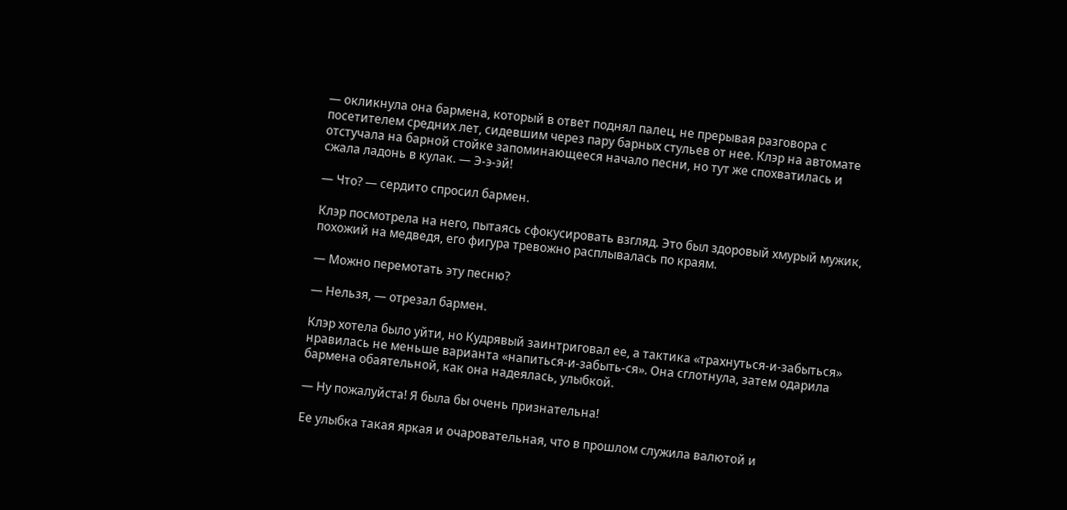— окликнула она бармена, который в ответ поднял палец, не прерывая разговора с посетителем средних лет, сидевшим через пару барных стульев от нее. Клэр на автомате отстучала на барной стойке запоминающееся начало песни, но тут же спохватилась и сжала ладонь в кулак. — Э-э-эй!

— Что? — сердито спросил бармен.

Клэр посмотрела на него, пытаясь сфокусировать взгляд. Это был здоровый хмурый мужик, похожий на медведя, его фигура тревожно расплывалась по краям.

— Можно перемотать эту песню?

— Нельзя, — отрезал бармен.

Клэр хотела было уйти, но Кудрявый заинтриговал ее, а тактика «трахнуться-и-забыться» нравилась не меньше варианта «напиться-и-забыть-ся». Она сглотнула, затем одарила бармена обаятельной, как она надеялась, улыбкой.

— Ну пожалуйста! Я была бы очень признательна!

Ее улыбка такая яркая и очаровательная, что в прошлом служила валютой и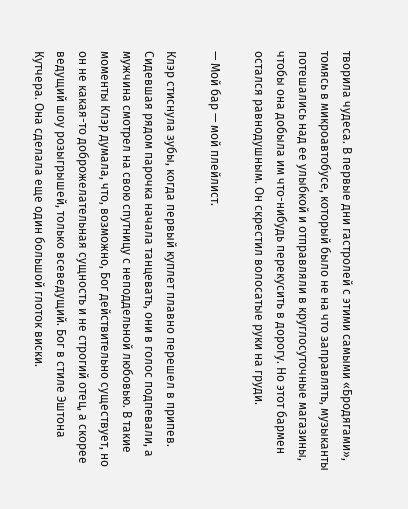творила чудеса. В первые дни гастролей с этими самыми «Бродягами», томясь в микроавтобусе, который было не на что заправлять, музыканты потешались над ее улыбкой и отправляли в круглосуточные магазины, чтобы она добыла им что-нибудь перекусить в дорогу. Но этот бармен остался равнодушным. Он скрестил волосатые руки на груди.

— Мой бар — мой плейлист.

Клэр стиснула зубы, когда первый куплет плавно перешел в припев. Сидевшая рядом парочка начала танцевать, они в голос подпевали, а мужчина смотрел на свою спутницу с неподдельной любовью. В такие моменты Клэр думала, что, возможно, Бог действительно существует, но он не какая-то доброжелательная сущность и не строгий отец, а скорее ведущий шоу розыгрышей, только всеведущий. Бог в стиле Эштона Кутчера. Она сделала еще один большой глоток виски.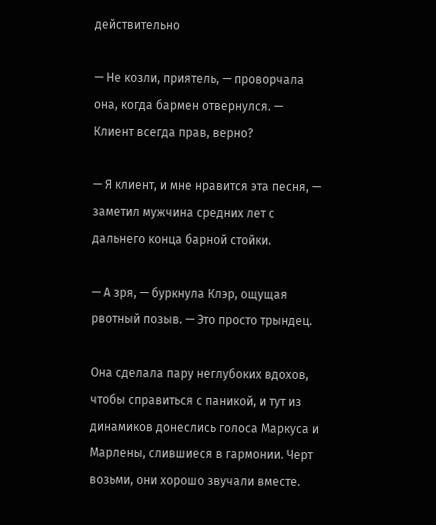действительно

— Не козли, приятель, — проворчала она, когда бармен отвернулся. — Клиент всегда прав, верно?

— Я клиент, и мне нравится эта песня, — заметил мужчина средних лет с дальнего конца барной стойки.

— А зря, — буркнула Клэр, ощущая рвотный позыв. — Это просто трындец.

Она сделала пару неглубоких вдохов, чтобы справиться с паникой, и тут из динамиков донеслись голоса Маркуса и Марлены, слившиеся в гармонии. Черт возьми, они хорошо звучали вместе.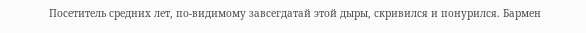Посетитель средних лет, по-видимому завсегдатай этой дыры, скривился и понурился. Бармен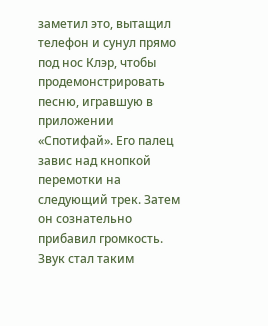заметил это, вытащил телефон и сунул прямо под нос Клэр, чтобы продемонстрировать песню, игравшую в приложении «Спотифай». Его палец завис над кнопкой перемотки на следующий трек. Затем он сознательно прибавил громкость. Звук стал таким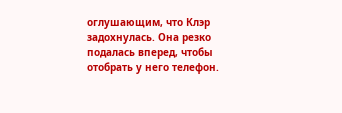оглушающим, что Клэр задохнулась. Она резко подалась вперед, чтобы отобрать у него телефон.